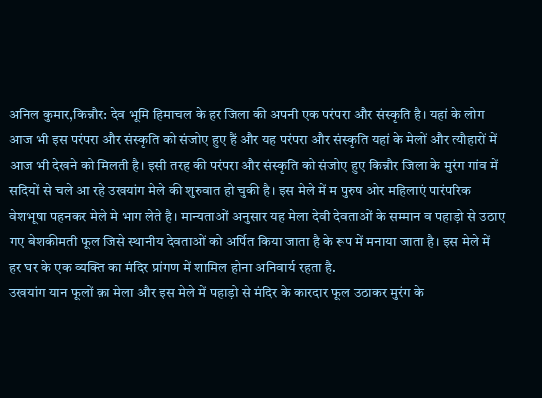अनिल कुमार,किन्नौर: देव भूमि हिमाचल के हर जिला की अपनी एक परंपरा और संस्कृति है। यहां के लोग आज भी इस परंपरा और संस्कृति को संजोए हुए हैं और यह परंपरा और संस्कृति यहां के मेलों और त्यौहारों में आज भी देखने को मिलती है। इसी तरह की परंपरा और संस्कृति को संजोए हुए किन्नौर जिला के मुरंग गांव में सदियों से चले आ रहे उखयांग मेले की शुरुवात हो चुकी है। इस मेले में म पुरुष ओर महिलाएं पारंपरिक वेशभूषा पहनकर मेले मे भाग लेते है। मान्यताओं अनुसार यह मेला देवी देवताओं के सम्मान व पहाड़ो से उठाए गए बेशकीमती फूल जिसे स्थानीय देवताओं को अर्पित किया जाता है के रूप में मनाया जाता है। इस मेले में हर घर के एक व्यक्ति का मंदिर प्रांगण में शामिल होना अनिवार्य रहता है.
उखयांग यान फूलों क़ा मेला और इस मेले में पहाड़ो से मंदिर के कारदार फूल उठाकर मुरंग के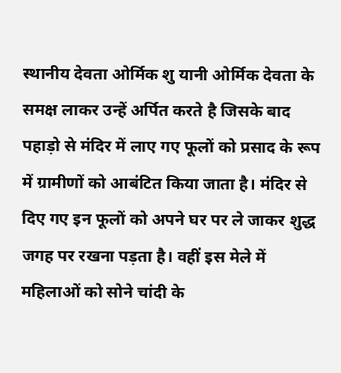स्थानीय देवता ओर्मिक शु यानी ओर्मिक देवता के समक्ष लाकर उन्हें अर्पित करते है जिसके बाद पहाड़ो से मंदिर में लाए गए फूलों को प्रसाद के रूप में ग्रामीणों को आबंटित किया जाता है। मंदिर से दिए गए इन फूलों को अपने घर पर ले जाकर शुद्ध जगह पर रखना पड़ता है। वहीं इस मेले में महिलाओं को सोने चांदी के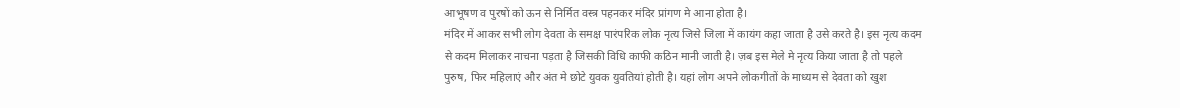आभूषण व पुरषों को ऊन से निर्मित वस्त्र पहनकर मंदिर प्रांगण मे आना होता है।
मंदिर में आकर सभी लोग देवता के समक्ष पारंपरिक लोक नृत्य जिसे जिला में कायंग कहा जाता है उसे करते है। इस नृत्य कदम से कदम मिलाकर नाचना पड़ता है जिसकी विधि काफी कठिन मानी जाती है। ज़ब इस मेले मे नृत्य किया जाता है तो पहले पुरुष, फिर महिलाएं और अंत मे छोटे युवक युवतियां होती है। यहां लोग अपने लोकगीतों के माध्यम से देवता को खुश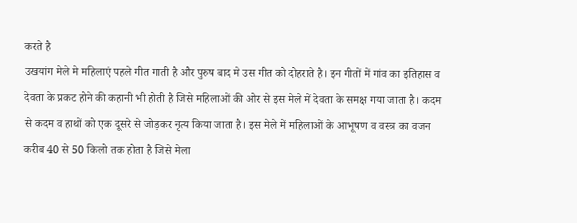करते है
उखयांग मेले मे महिलाएं पहले गीत गाती है और पुरुष बाद मे उस गीत को दोहराते है। इन गीतों में गांव का इतिहास व देवता के प्रकट होने की कहानी भी होती है जिसे महिलाओं की ओर से इस मेले में देवता के समक्ष गया जाता है। कदम से कदम व हाथों को एक दूसरे से जोड़कर नृत्य किया जाता है। इस मेले में महिलाओं के आभूषण व वस्त्र का वजन करीब 40 से 50 किलो तक होता है जिसे मेला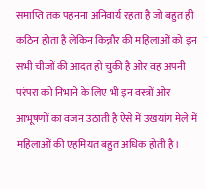समाप्ति तक पहनना अनिवार्य रहता है जो बहुत ही कठिन होता है लेकिन किन्नौर की महिलाओं को इन सभी चीजों की आदत हो चुकी है ओर वह अपनी परंपरा को निभाने के लिए भी इन वस्त्रों ओर आभूषणों का वजन उठाती है ऐसे में उखयांग मेले में महिलाओं की एहमियत बहुत अधिक होती है।